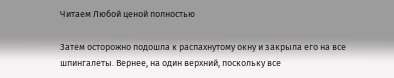Читаем Любой ценой полностью

Затем осторожно подошла к распахнутому окну и закрыла его на все шпингалеты. Вернее, на один верхний, поскольку все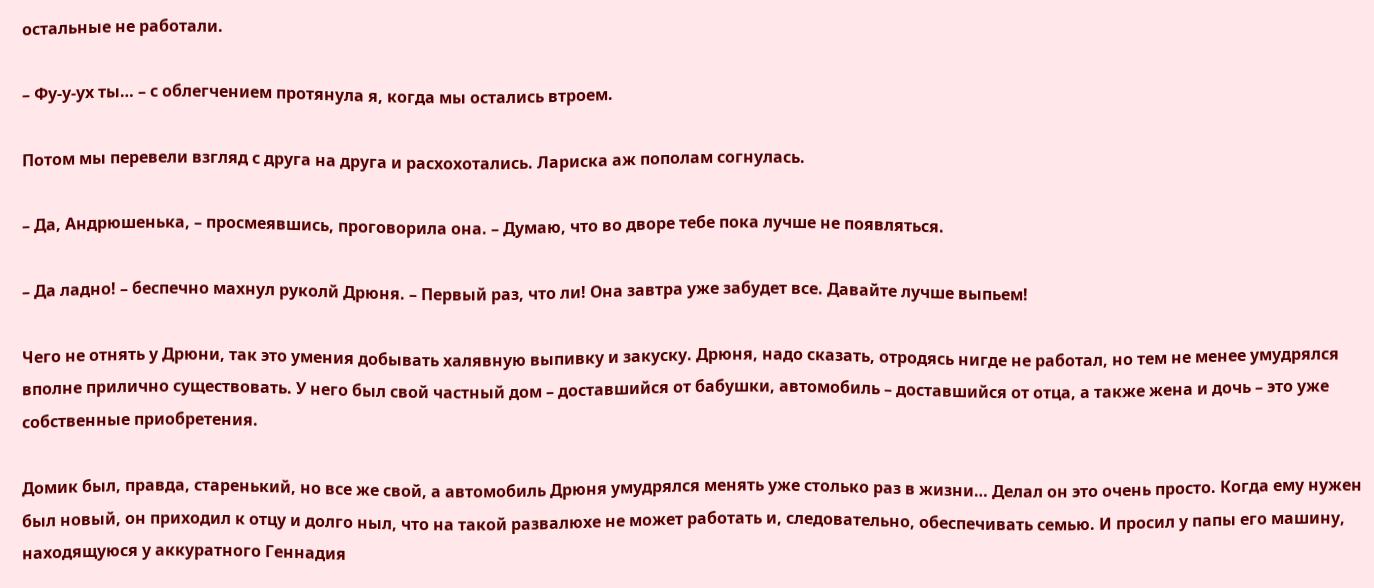остальные не работали.

– Фу-у-ух ты… – с облегчением протянула я, когда мы остались втроем.

Потом мы перевели взгляд с друга на друга и расхохотались. Лариска аж пополам согнулась.

– Да, Андрюшенька, – просмеявшись, проговорила она. – Думаю, что во дворе тебе пока лучше не появляться.

– Да ладно! – беспечно махнул руколй Дрюня. – Первый раз, что ли! Она завтра уже забудет все. Давайте лучше выпьем!

Чего не отнять у Дрюни, так это умения добывать халявную выпивку и закуску. Дрюня, надо сказать, отродясь нигде не работал, но тем не менее умудрялся вполне прилично существовать. У него был свой частный дом – доставшийся от бабушки, автомобиль – доставшийся от отца, а также жена и дочь – это уже собственные приобретения.

Домик был, правда, старенький, но все же свой, а автомобиль Дрюня умудрялся менять уже столько раз в жизни… Делал он это очень просто. Когда ему нужен был новый, он приходил к отцу и долго ныл, что на такой развалюхе не может работать и, следовательно, обеспечивать семью. И просил у папы его машину, находящуюся у аккуратного Геннадия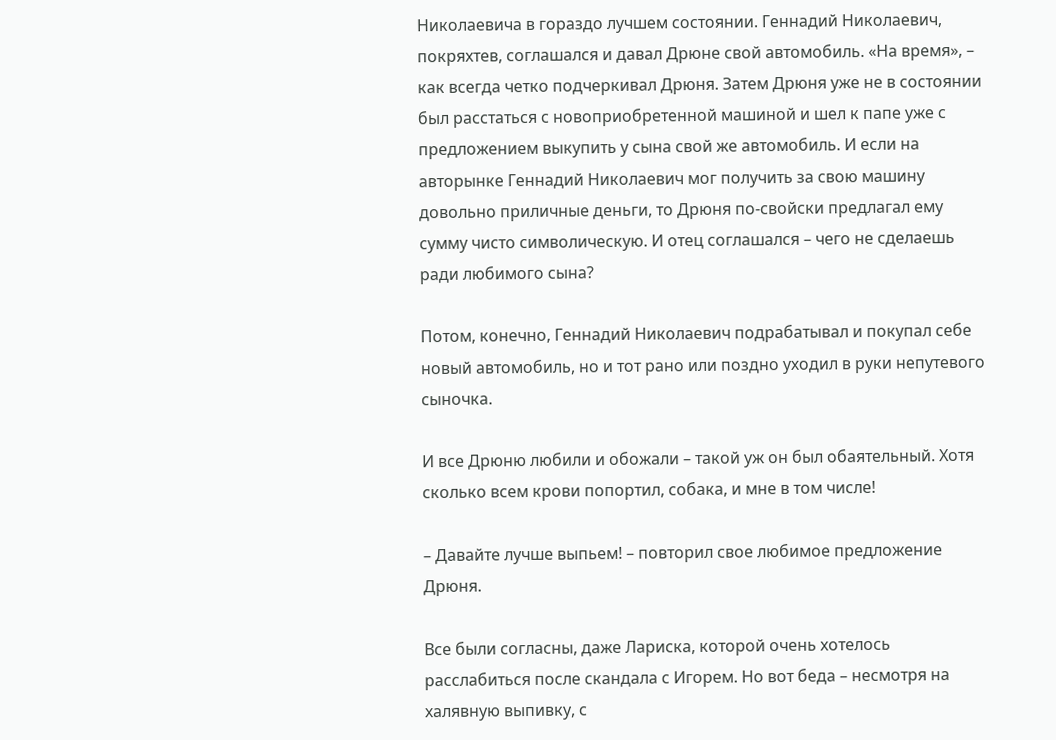Николаевича в гораздо лучшем состоянии. Геннадий Николаевич, покряхтев, соглашался и давал Дрюне свой автомобиль. «На время», – как всегда четко подчеркивал Дрюня. Затем Дрюня уже не в состоянии был расстаться с новоприобретенной машиной и шел к папе уже с предложением выкупить у сына свой же автомобиль. И если на авторынке Геннадий Николаевич мог получить за свою машину довольно приличные деньги, то Дрюня по-свойски предлагал ему сумму чисто символическую. И отец соглашался – чего не сделаешь ради любимого сына?

Потом, конечно, Геннадий Николаевич подрабатывал и покупал себе новый автомобиль, но и тот рано или поздно уходил в руки непутевого сыночка.

И все Дрюню любили и обожали – такой уж он был обаятельный. Хотя сколько всем крови попортил, собака, и мне в том числе!

– Давайте лучше выпьем! – повторил свое любимое предложение Дрюня.

Все были согласны, даже Лариска, которой очень хотелось расслабиться после скандала с Игорем. Но вот беда – несмотря на халявную выпивку, с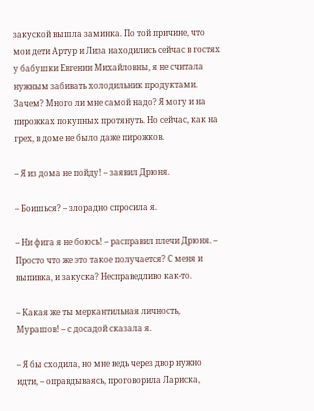закуской вышла заминка. По той причине, что мои дети Артур и Лиза находились сейчас в гостях у бабушки Евгении Михайловны, я не считала нужным забивать холодильник продуктами. Зачем? Много ли мне самой надо? Я могу и на пирожках покупных протянуть. Но сейчас, как на грех, в доме не было даже пирожков.

– Я из дома не пойду! – заявил Дрюня.

– Боишься? – злорадно спросила я.

– Ни фига я не боюсь! – расправил плечи Дрюня. – Просто что же это такое получается? С меня и выпивка, и закуска? Несправедливо как-то.

– Какая же ты меркантильная личность, Мурашов! – с досадой сказала я.

– Я бы сходила, но мне ведь через двор нужно идти, – оправдываясь, проговорила Лариска,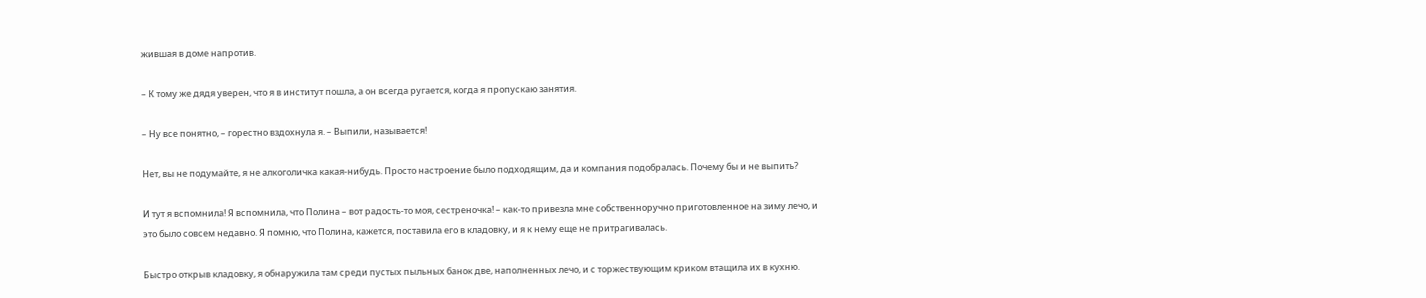жившая в доме напротив.

– К тому же дядя уверен, что я в институт пошла, а он всегда ругается, когда я пропускаю занятия.

– Ну все понятно, – горестно вздохнула я. – Выпили, называется!

Нет, вы не подумайте, я не алкоголичка какая-нибудь. Просто настроение было подходящим, да и компания подобралась. Почему бы и не выпить?

И тут я вспомнила! Я вспомнила, что Полина – вот радость-то моя, сестреночка! – как-то привезла мне собственноручно приготовленное на зиму лечо, и это было совсем недавно. Я помню, что Полина, кажется, поставила его в кладовку, и я к нему еще не притрагивалась.

Быстро открыв кладовку, я обнаружила там среди пустых пыльных банок две, наполненных лечо, и с торжествующим криком втащила их в кухню.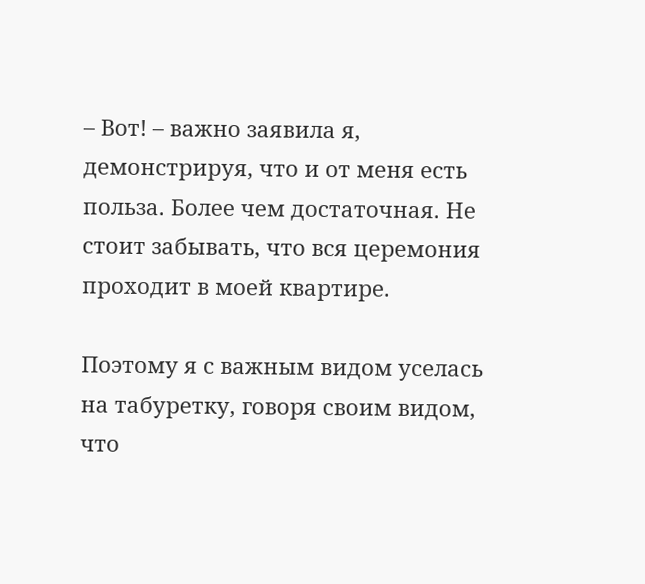– Вот! – важно заявила я, демонстрируя, что и от меня есть польза. Более чем достаточная. Не стоит забывать, что вся церемония проходит в моей квартире.

Поэтому я с важным видом уселась на табуретку, говоря своим видом, что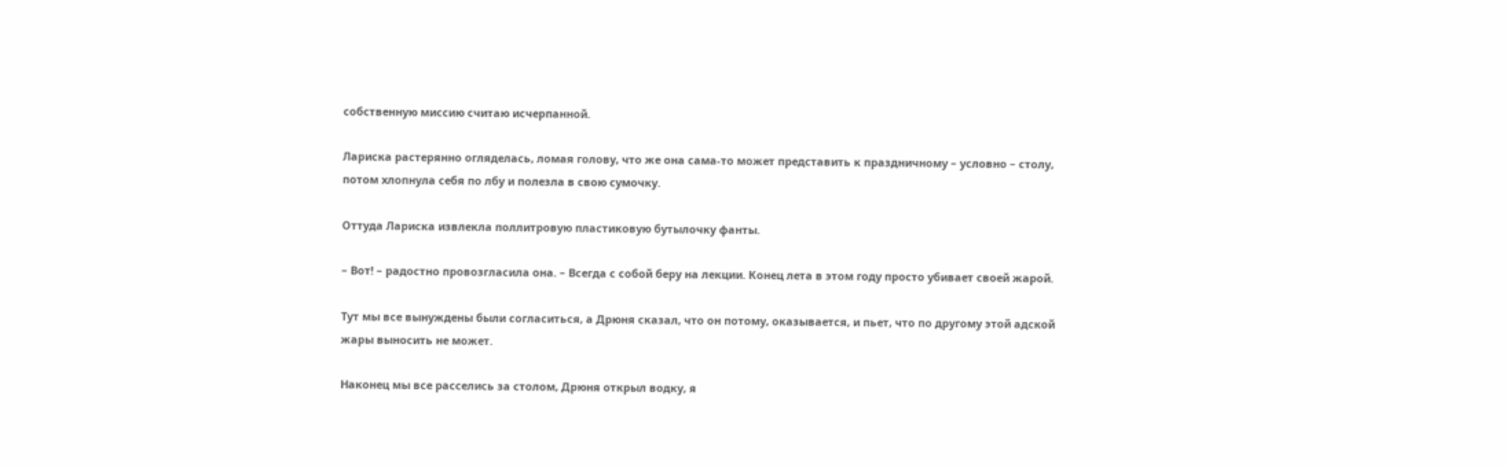собственную миссию считаю исчерпанной.

Лариска растерянно огляделась, ломая голову, что же она сама-то может представить к праздничному – условно – столу, потом хлопнула себя по лбу и полезла в свою сумочку.

Оттуда Лариска извлекла поллитровую пластиковую бутылочку фанты.

– Вот! – радостно провозгласила она. – Всегда с собой беру на лекции. Конец лета в этом году просто убивает своей жарой.

Тут мы все вынуждены были согласиться, а Дрюня сказал, что он потому, оказывается, и пьет, что по другому этой адской жары выносить не может.

Наконец мы все расселись за столом, Дрюня открыл водку, я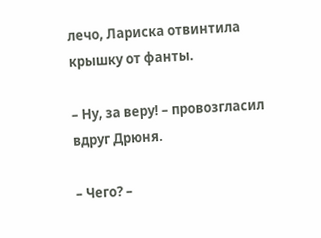лечо, Лариска отвинтила крышку от фанты.

– Ну, за веру! – провозгласил вдруг Дрюня.

– Чего? –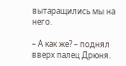вытаращились мы на него.

– А как же? – поднял вверх палец Дрюня.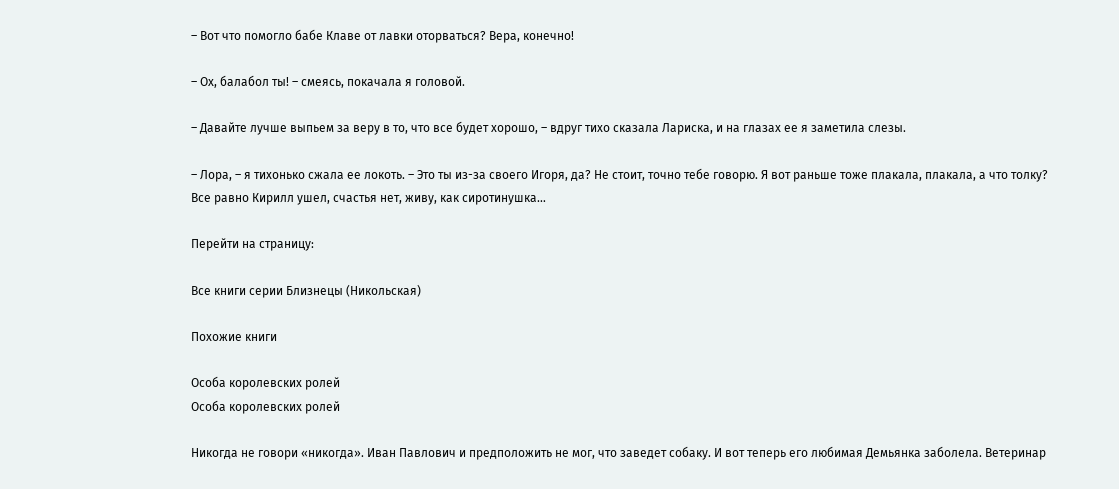– Вот что помогло бабе Клаве от лавки оторваться? Вера, конечно!

– Ох, балабол ты! – смеясь, покачала я головой.

– Давайте лучше выпьем за веру в то, что все будет хорошо, – вдруг тихо сказала Лариска, и на глазах ее я заметила слезы.

– Лора, – я тихонько сжала ее локоть. – Это ты из-за своего Игоря, да? Не стоит, точно тебе говорю. Я вот раньше тоже плакала, плакала, а что толку? Все равно Кирилл ушел, счастья нет, живу, как сиротинушка…

Перейти на страницу:

Все книги серии Близнецы (Никольская)

Похожие книги

Особа королевских ролей
Особа королевских ролей

Никогда не говори «никогда». Иван Павлович и предположить не мог, что заведет собаку. И вот теперь его любимая Демьянка заболела. Ветеринар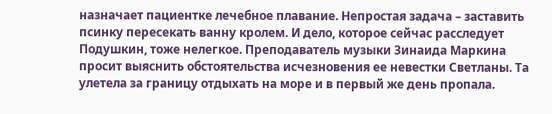назначает пациентке лечебное плавание. Непростая задача – заставить псинку пересекать ванну кролем. И дело, которое сейчас расследует Подушкин, тоже нелегкое. Преподаватель музыки Зинаида Маркина просит выяснить обстоятельства исчезновения ее невестки Светланы. Та улетела за границу отдыхать на море и в первый же день пропала.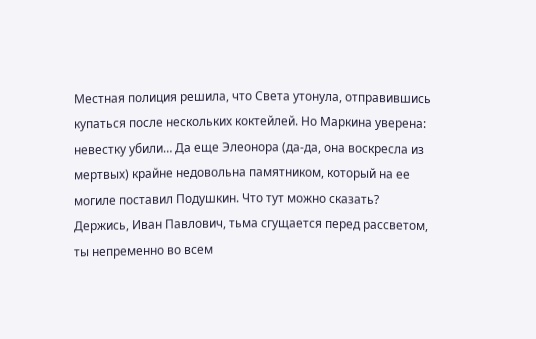Местная полиция решила, что Света утонула, отправившись купаться после нескольких коктейлей. Но Маркина уверена: невестку убили… Да еще Элеонора (да-да, она воскресла из мертвых) крайне недовольна памятником, который на ее могиле поставил Подушкин. Что тут можно сказать? Держись, Иван Павлович, тьма сгущается перед рассветом, ты непременно во всем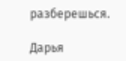разберешься.

Дарья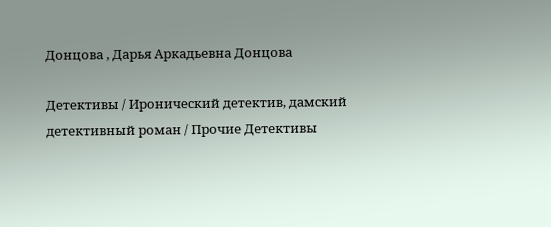Донцова , Дарья Аркадьевна Донцова

Детективы / Иронический детектив, дамский детективный роман / Прочие Детективы